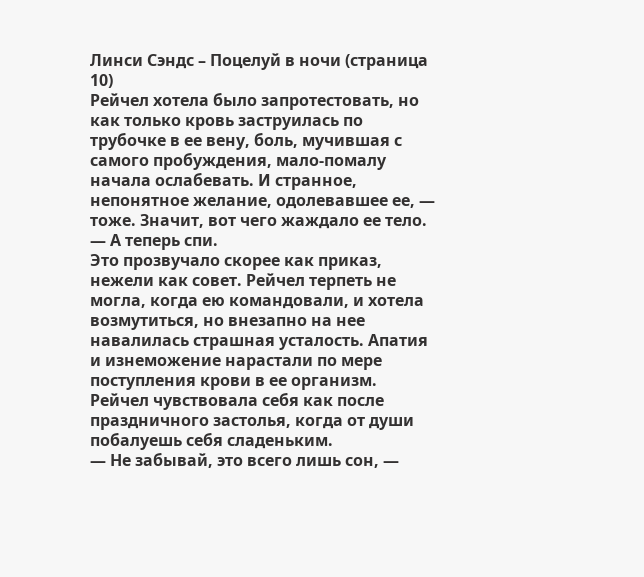Линси Сэндс – Поцелуй в ночи (страница 10)
Рейчел хотела было запротестовать, но как только кровь заструилась по трубочке в ее вену, боль, мучившая с самого пробуждения, мало-помалу начала ослабевать. И странное, непонятное желание, одолевавшее ее, — тоже. Значит, вот чего жаждало ее тело.
— А теперь спи.
Это прозвучало скорее как приказ, нежели как совет. Рейчел терпеть не могла, когда ею командовали, и хотела возмутиться, но внезапно на нее навалилась страшная усталость. Апатия и изнеможение нарастали по мере поступления крови в ее организм. Рейчел чувствовала себя как после праздничного застолья, когда от души побалуешь себя сладеньким.
— Не забывай, это всего лишь сон, —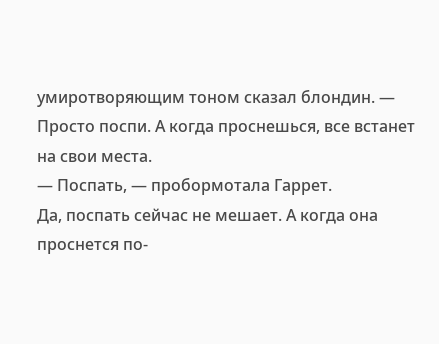умиротворяющим тоном сказал блондин. — Просто поспи. А когда проснешься, все встанет на свои места.
— Поспать, — пробормотала Гаррет.
Да, поспать сейчас не мешает. А когда она проснется по-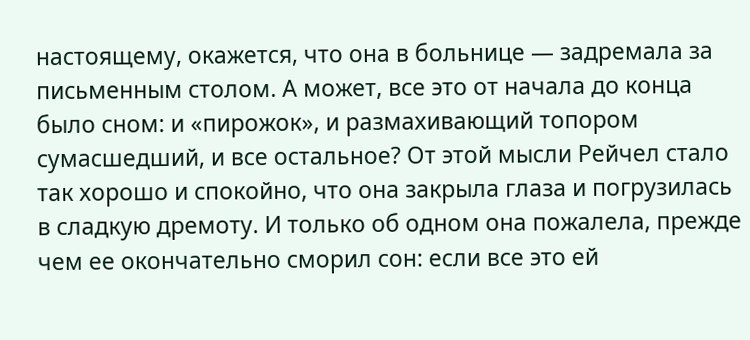настоящему, окажется, что она в больнице — задремала за письменным столом. А может, все это от начала до конца было сном: и «пирожок», и размахивающий топором сумасшедший, и все остальное? От этой мысли Рейчел стало так хорошо и спокойно, что она закрыла глаза и погрузилась в сладкую дремоту. И только об одном она пожалела, прежде чем ее окончательно сморил сон: если все это ей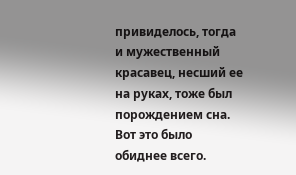привиделось, тогда и мужественный красавец, несший ее на руках, тоже был порождением сна. Вот это было обиднее всего.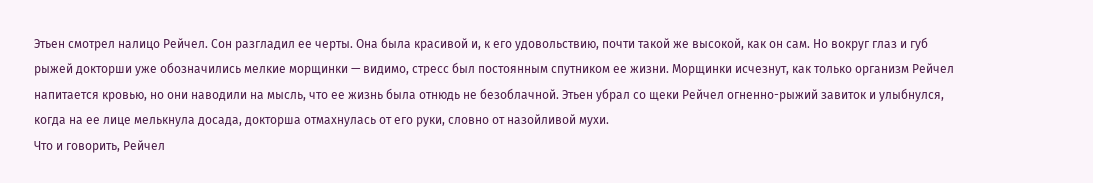Этьен смотрел налицо Рейчел. Сон разгладил ее черты. Она была красивой и, к его удовольствию, почти такой же высокой, как он сам. Но вокруг глаз и губ рыжей докторши уже обозначились мелкие морщинки — видимо, стресс был постоянным спутником ее жизни. Морщинки исчезнут, как только организм Рейчел напитается кровью, но они наводили на мысль, что ее жизнь была отнюдь не безоблачной. Этьен убрал со щеки Рейчел огненно-рыжий завиток и улыбнулся, когда на ее лице мелькнула досада, докторша отмахнулась от его руки, словно от назойливой мухи.
Что и говорить, Рейчел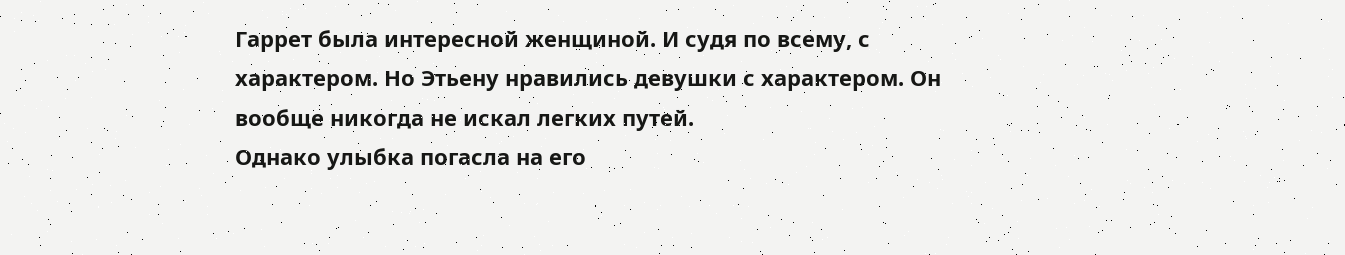Гаррет была интересной женщиной. И судя по всему, с характером. Но Этьену нравились девушки с характером. Он вообще никогда не искал легких путей.
Однако улыбка погасла на его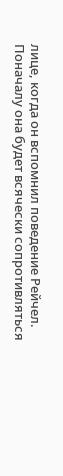лице, когда он вспомнил поведение Рейчел. Поначалу она будет всячески сопротивляться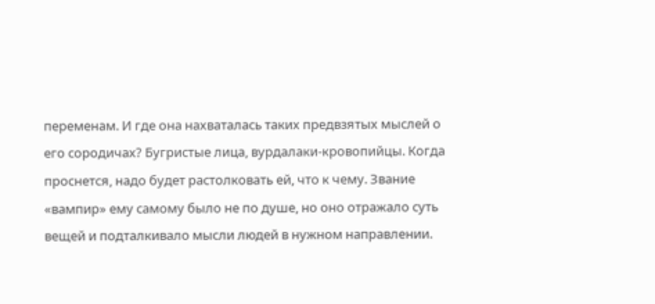переменам. И где она нахваталась таких предвзятых мыслей о его сородичах? Бугристые лица, вурдалаки-кровопийцы. Когда проснется, надо будет растолковать ей, что к чему. Звание «вампир» ему самому было не по душе, но оно отражало суть вещей и подталкивало мысли людей в нужном направлении.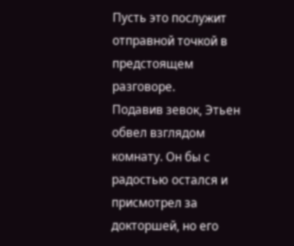Пусть это послужит отправной точкой в предстоящем разговоре.
Подавив зевок, Этьен обвел взглядом комнату. Он бы с радостью остался и присмотрел за докторшей, но его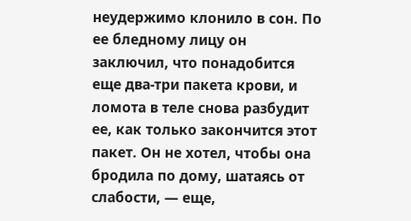неудержимо клонило в сон. По ее бледному лицу он заключил, что понадобится еще два-три пакета крови, и ломота в теле снова разбудит ее, как только закончится этот пакет. Он не хотел, чтобы она бродила по дому, шатаясь от слабости, — еще,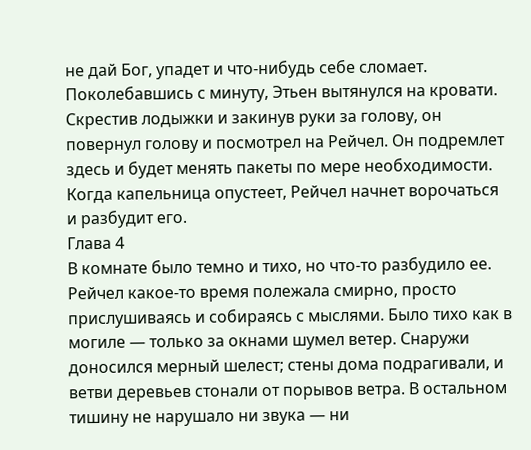не дай Бог, упадет и что-нибудь себе сломает.
Поколебавшись с минуту, Этьен вытянулся на кровати. Скрестив лодыжки и закинув руки за голову, он повернул голову и посмотрел на Рейчел. Он подремлет здесь и будет менять пакеты по мере необходимости. Когда капельница опустеет, Рейчел начнет ворочаться и разбудит его.
Глава 4
В комнате было темно и тихо, но что-то разбудило ее. Рейчел какое-то время полежала смирно, просто прислушиваясь и собираясь с мыслями. Было тихо как в могиле — только за окнами шумел ветер. Снаружи доносился мерный шелест; стены дома подрагивали, и ветви деревьев стонали от порывов ветра. В остальном тишину не нарушало ни звука — ни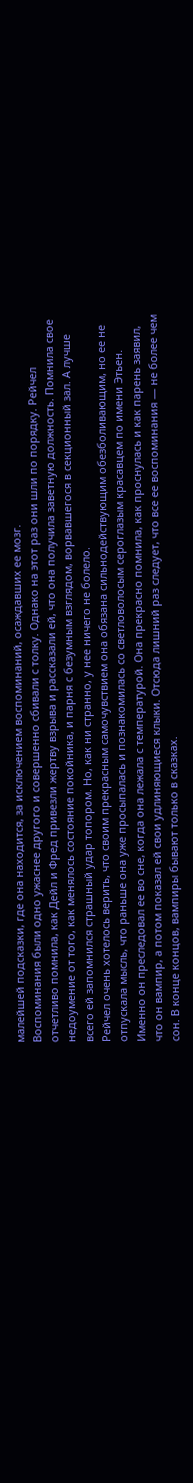малейшей подсказки, где она находится, за исключением воспоминаний, осаждавших ее мозг.
Воспоминания были одно ужаснее другого и совершенно сбивали с толку. Однако на этот раз они шли по порядку. Рейчел отчетливо помнила, как Дейл и Фред привезли жертву взрыва и рассказали ей, что она получила заветную должность. Помнила свое недоумение от того, как менялось состояние покойника, и парня с безумным взглядом, ворвавшегося в секционный зал. А лучше всего ей запомнился страшный удар топором. Но, как ни странно, у нее ничего не болело.
Рейчел очень хотелось верить, что своим прекрасным самочувствием она обязана сильнодействующим обезболивающим, но ее не отпускала мысль, что раньше она уже просыпалась и познакомилась со светловолосым сероглазым красавцем по имени Этьен. Именно он преследовал ее во сне, когда она лежала с температурой. Она прекрасно помнила, как проснулась и как парень заявил, что он вампир, а потом показал ей свои удлиняющиеся клыки. Отсюда лишний раз следует, что все ее воспоминания — не более чем сон. В конце концов, вампиры бывают только в сказках.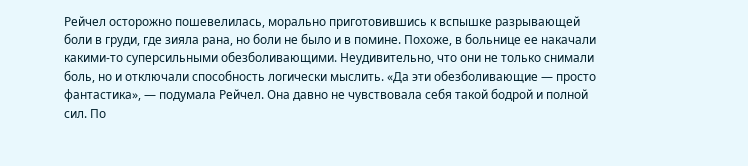Рейчел осторожно пошевелилась, морально приготовившись к вспышке разрывающей боли в груди, где зияла рана, но боли не было и в помине. Похоже, в больнице ее накачали какими-то суперсильными обезболивающими. Неудивительно, что они не только снимали боль, но и отключали способность логически мыслить. «Да эти обезболивающие — просто фантастика», — подумала Рейчел. Она давно не чувствовала себя такой бодрой и полной сил. По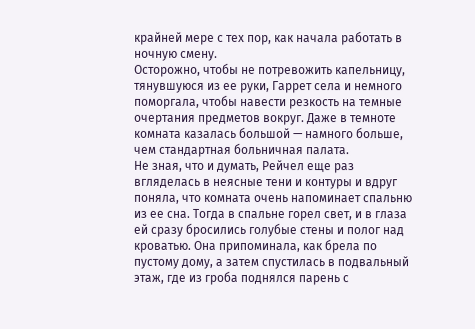крайней мере с тех пор, как начала работать в ночную смену.
Осторожно, чтобы не потревожить капельницу, тянувшуюся из ее руки, Гаррет села и немного поморгала, чтобы навести резкость на темные очертания предметов вокруг. Даже в темноте комната казалась большой — намного больше, чем стандартная больничная палата.
Не зная, что и думать, Рейчел еще раз вгляделась в неясные тени и контуры и вдруг поняла, что комната очень напоминает спальню из ее сна. Тогда в спальне горел свет, и в глаза ей сразу бросились голубые стены и полог над кроватью. Она припоминала, как брела по пустому дому, а затем спустилась в подвальный этаж, где из гроба поднялся парень с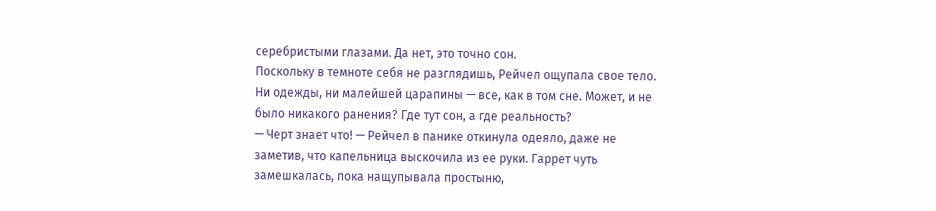серебристыми глазами. Да нет, это точно сон.
Поскольку в темноте себя не разглядишь, Рейчел ощупала свое тело. Ни одежды, ни малейшей царапины — все, как в том сне. Может, и не было никакого ранения? Где тут сон, а где реальность?
— Черт знает что! — Рейчел в панике откинула одеяло, даже не заметив, что капельница выскочила из ее руки. Гаррет чуть замешкалась, пока нащупывала простыню,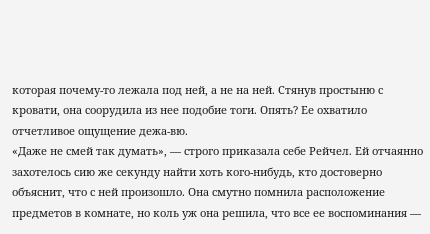которая почему-то лежала под ней, а не на ней. Стянув простыню с кровати, она соорудила из нее подобие тоги. Опять? Ее охватило отчетливое ощущение дежа-вю.
«Даже не смей так думать», — строго приказала себе Рейчел. Ей отчаянно захотелось сию же секунду найти хоть кого-нибудь, кто достоверно объяснит, что с ней произошло. Она смутно помнила расположение предметов в комнате, но коль уж она решила, что все ее воспоминания —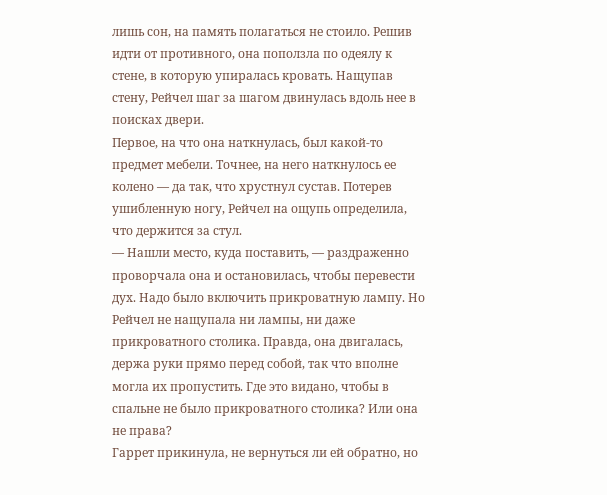лишь сон, на память полагаться не стоило. Решив идти от противного, она поползла по одеялу к стене, в которую упиралась кровать. Нащупав стену, Рейчел шаг за шагом двинулась вдоль нее в поисках двери.
Первое, на что она наткнулась, был какой-то предмет мебели. Точнее, на него наткнулось ее колено — да так, что хрустнул сустав. Потерев ушибленную ногу, Рейчел на ощупь определила, что держится за стул.
— Нашли место, куда поставить, — раздраженно проворчала она и остановилась, чтобы перевести дух. Надо было включить прикроватную лампу. Но Рейчел не нащупала ни лампы, ни даже прикроватного столика. Правда, она двигалась, держа руки прямо перед собой, так что вполне могла их пропустить. Где это видано, чтобы в спальне не было прикроватного столика? Или она не права?
Гаррет прикинула, не вернуться ли ей обратно, но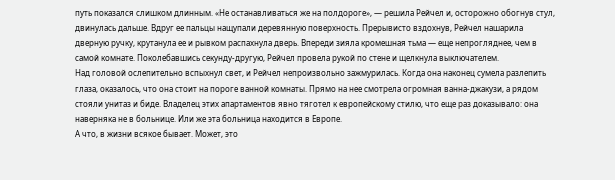путь показался слишком длинным. «Не останавливаться же на полдороге», — решила Рейчел и, осторожно обогнув стул, двинулась дальше. Вдруг ее пальцы нащупали деревянную поверхность. Прерывисто вздохнув, Рейчел нашарила дверную ручку, крутанула ее и рывком распахнула дверь. Впереди зияла кромешная тьма — еще непрогляднее, чем в самой комнате. Поколебавшись секунду-другую, Рейчел провела рукой по стене и щелкнула выключателем.
Над головой ослепительно вспыхнул свет, и Рейчел непроизвольно зажмурилась. Когда она наконец сумела разлепить глаза, оказалось, что она стоит на пороге ванной комнаты. Прямо на нее смотрела огромная ванна-джакузи, а рядом стояли унитаз и биде. Владелец этих апартаментов явно тяготел к европейскому стилю, что еще раз доказывало: она наверняка не в больнице. Или же эта больница находится в Европе.
А что, в жизни всякое бывает. Может, это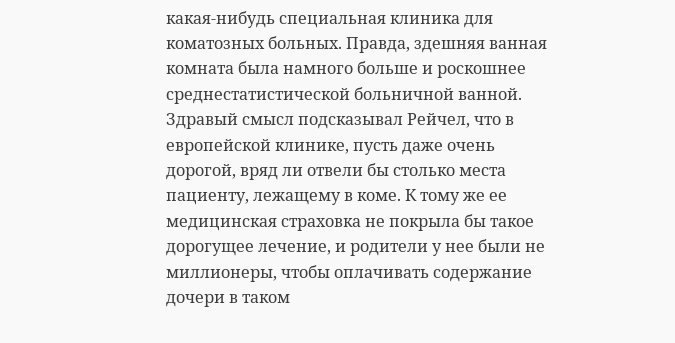какая-нибудь специальная клиника для коматозных больных. Правда, здешняя ванная комната была намного больше и роскошнее среднестатистической больничной ванной. Здравый смысл подсказывал Рейчел, что в европейской клинике, пусть даже очень дорогой, вряд ли отвели бы столько места пациенту, лежащему в коме. К тому же ее медицинская страховка не покрыла бы такое дорогущее лечение, и родители у нее были не миллионеры, чтобы оплачивать содержание дочери в таком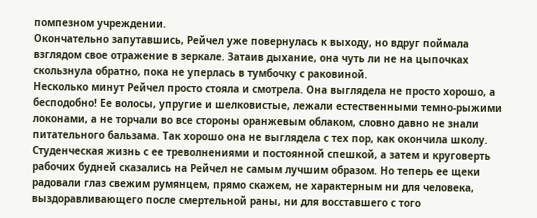помпезном учреждении.
Окончательно запутавшись, Рейчел уже повернулась к выходу, но вдруг поймала взглядом свое отражение в зеркале. Затаив дыхание, она чуть ли не на цыпочках скользнула обратно, пока не уперлась в тумбочку с раковиной.
Несколько минут Рейчел просто стояла и смотрела. Она выглядела не просто хорошо, а бесподобно! Ее волосы, упругие и шелковистые, лежали естественными темно-рыжими локонами, а не торчали во все стороны оранжевым облаком, словно давно не знали питательного бальзама. Так хорошо она не выглядела с тех пор, как окончила школу. Студенческая жизнь с ее треволнениями и постоянной спешкой, а затем и круговерть рабочих будней сказались на Рейчел не самым лучшим образом. Но теперь ее щеки радовали глаз свежим румянцем, прямо скажем, не характерным ни для человека, выздоравливающего после смертельной раны, ни для восставшего с того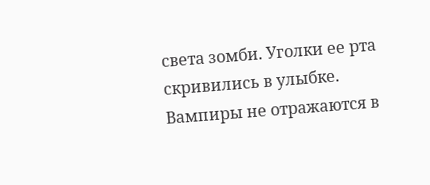света зомби. Уголки ее рта скривились в улыбке. Вампиры не отражаются в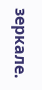зеркале.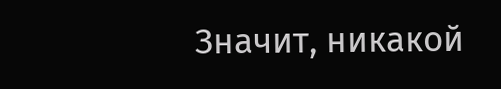Значит, никакой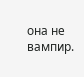она не вампир.